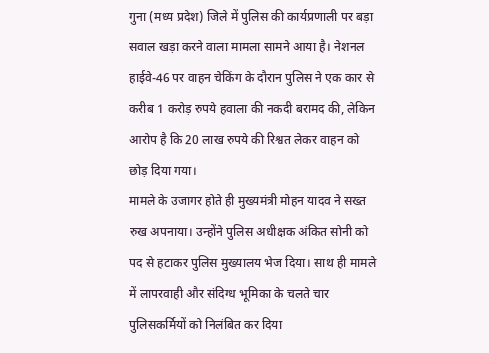गुना (मध्य प्रदेश) जिले में पुलिस की कार्यप्रणाली पर बड़ा सवाल खड़ा करने वाला मामला सामने आया है। नेशनल हाईवे-46 पर वाहन चेकिंग के दौरान पुलिस ने एक कार से करीब 1 करोड़ रुपये हवाला की नकदी बरामद की, लेकिन आरोप है कि 20 लाख रुपये की रिश्वत लेकर वाहन को छोड़ दिया गया।
मामले के उजागर होते ही मुख्यमंत्री मोहन यादव ने सख्त रुख अपनाया। उन्होंने पुलिस अधीक्षक अंकित सोनी को पद से हटाकर पुलिस मुख्यालय भेज दिया। साथ ही मामले में लापरवाही और संदिग्ध भूमिका के चलते चार पुलिसकर्मियों को निलंबित कर दिया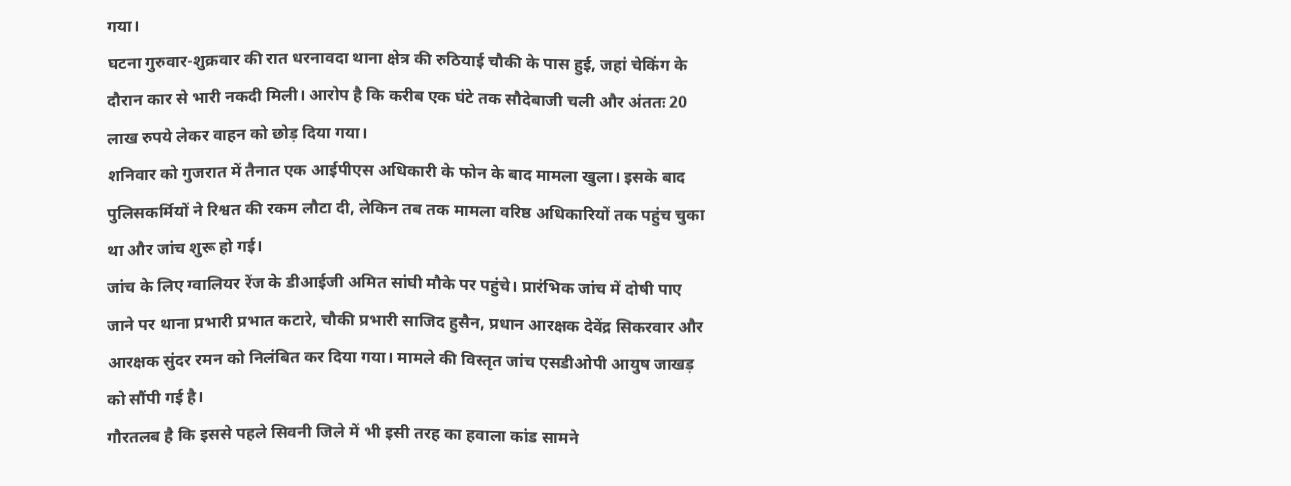गया।
घटना गुरुवार-शुक्रवार की रात धरनावदा थाना क्षेत्र की रुठियाई चौकी के पास हुई, जहां चेकिंग के दौरान कार से भारी नकदी मिली। आरोप है कि करीब एक घंटे तक सौदेबाजी चली और अंततः 20 लाख रुपये लेकर वाहन को छोड़ दिया गया।
शनिवार को गुजरात में तैनात एक आईपीएस अधिकारी के फोन के बाद मामला खुला। इसके बाद पुलिसकर्मियों ने रिश्वत की रकम लौटा दी, लेकिन तब तक मामला वरिष्ठ अधिकारियों तक पहुंच चुका था और जांच शुरू हो गई।
जांच के लिए ग्वालियर रेंज के डीआईजी अमित सांघी मौके पर पहुंचे। प्रारंभिक जांच में दोषी पाए जाने पर थाना प्रभारी प्रभात कटारे, चौकी प्रभारी साजिद हुसैन, प्रधान आरक्षक देवेंद्र सिकरवार और आरक्षक सुंदर रमन को निलंबित कर दिया गया। मामले की विस्तृत जांच एसडीओपी आयुष जाखड़ को सौंपी गई है।
गौरतलब है कि इससे पहले सिवनी जिले में भी इसी तरह का हवाला कांड सामने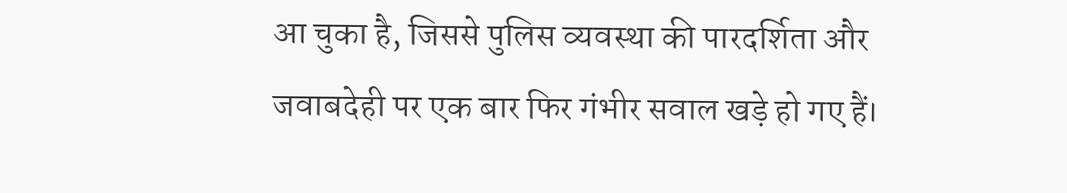आ चुका है, जिससे पुलिस व्यवस्था की पारदर्शिता और जवाबदेही पर एक बार फिर गंभीर सवाल खड़े हो गए हैं।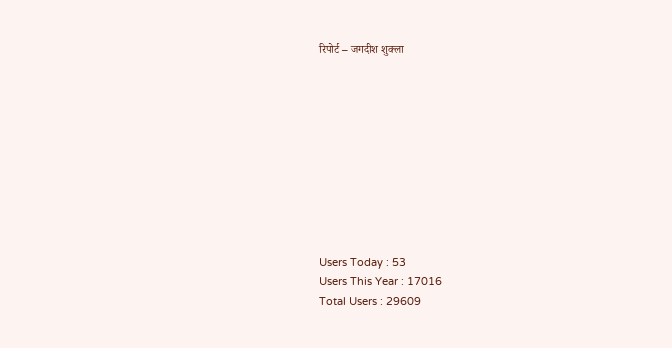रिपोर्ट – जगदीश शुक्ला










Users Today : 53
Users This Year : 17016
Total Users : 29609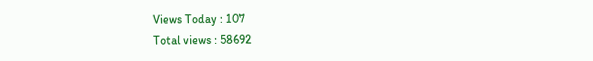Views Today : 107
Total views : 58692